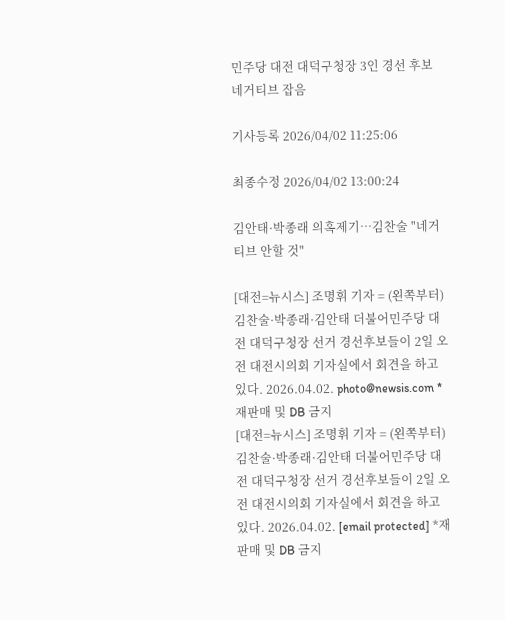민주당 대전 대덕구청장 3인 경선 후보 네거티브 잡음

기사등록 2026/04/02 11:25:06

최종수정 2026/04/02 13:00:24

김안태·박종래 의혹제기…김찬술 "네거티브 안할 것"

[대전=뉴시스] 조명휘 기자 = (왼쪽부터) 김찬술·박종래·김안태 더불어민주당 대전 대덕구청장 선거 경선후보들이 2일 오전 대전시의회 기자실에서 회견을 하고 있다. 2026.04.02. photo@newsis.com *재판매 및 DB 금지
[대전=뉴시스] 조명휘 기자 = (왼쪽부터) 김찬술·박종래·김안태 더불어민주당 대전 대덕구청장 선거 경선후보들이 2일 오전 대전시의회 기자실에서 회견을 하고 있다. 2026.04.02. [email protected] *재판매 및 DB 금지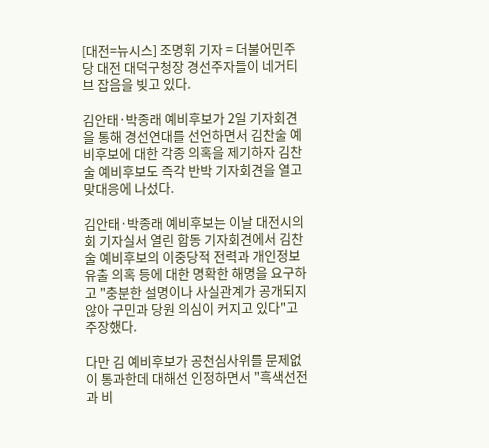[대전=뉴시스] 조명휘 기자 = 더불어민주당 대전 대덕구청장 경선주자들이 네거티브 잡음을 빚고 있다.

김안태·박종래 예비후보가 2일 기자회견을 통해 경선연대를 선언하면서 김찬술 예비후보에 대한 각종 의혹을 제기하자 김찬술 예비후보도 즉각 반박 기자회견을 열고 맞대응에 나섰다.

김안태·박종래 예비후보는 이날 대전시의회 기자실서 열린 합동 기자회견에서 김찬술 예비후보의 이중당적 전력과 개인정보 유출 의혹 등에 대한 명확한 해명을 요구하고 "충분한 설명이나 사실관계가 공개되지 않아 구민과 당원 의심이 커지고 있다"고 주장했다.

다만 김 예비후보가 공천심사위를 문제없이 통과한데 대해선 인정하면서 "흑색선전과 비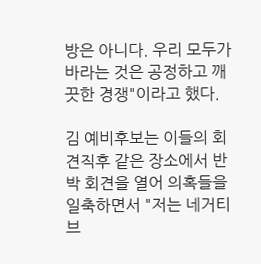방은 아니다. 우리 모두가 바라는 것은 공정하고 깨끗한 경쟁"이라고 했다.

김 예비후보는 이들의 회견직후 같은 장소에서 반박 회견을 열어 의혹들을 일축하면서 "저는 네거티브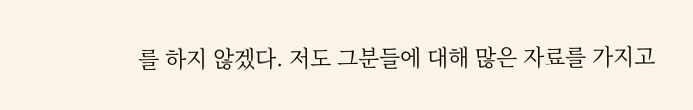를 하지 않겠다. 저도 그분들에 대해 많은 자료를 가지고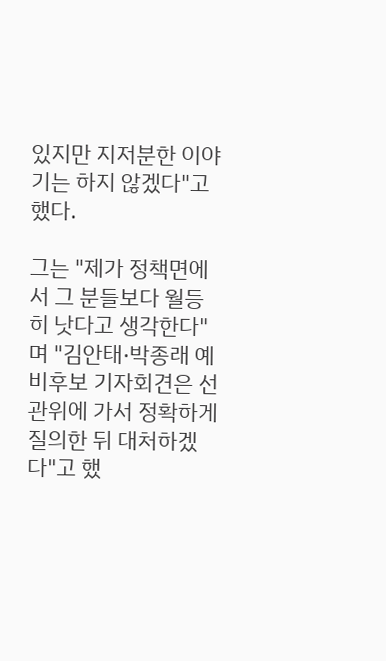있지만 지저분한 이야기는 하지 않겠다"고 했다.

그는 "제가 정책면에서 그 분들보다 월등히 낫다고 생각한다"며 "김안태·박종래 예비후보 기자회견은 선관위에 가서 정확하게 질의한 뒤 대처하겠다"고 했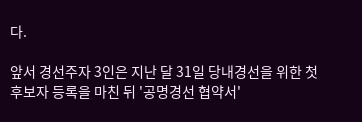다.

앞서 경선주자 3인은 지난 달 31일 당내경선을 위한 첫 후보자 등록을 마친 뒤 '공명경선 협약서'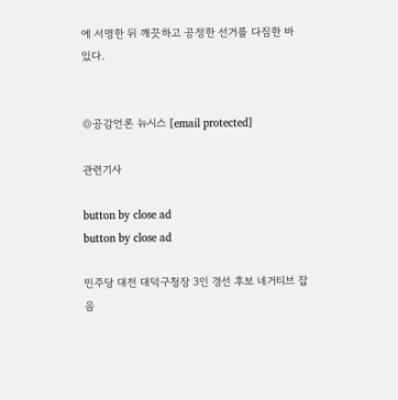에 서명한 뒤 깨끗하고 공정한 선거를 다짐한 바 있다.


◎공감언론 뉴시스 [email protected]

관련기사

button by close ad
button by close ad

민주당 대전 대덕구청장 3인 경선 후보 네거티브 잡음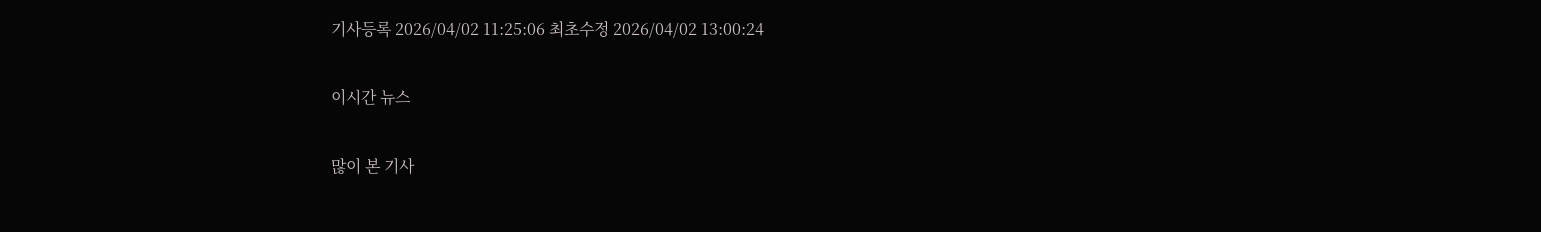기사등록 2026/04/02 11:25:06 최초수정 2026/04/02 13:00:24

이시간 뉴스

많이 본 기사